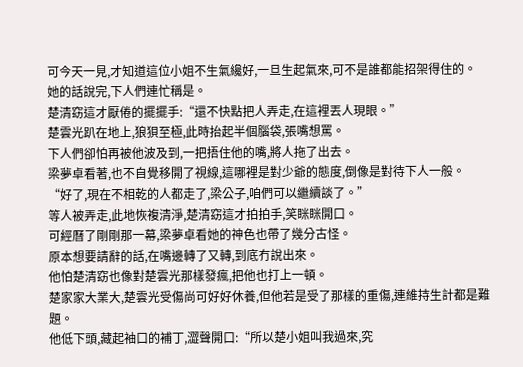可今天一見,才知道這位小姐不生氣纔好,一旦生起氣來,可不是誰都能招架得住的。
她的話說完,下人們連忙稱是。
楚清窈這才厭倦的擺擺手:“還不快點把人弄走,在這裡丟人現眼。”
楚雲光趴在地上,狼狽至極,此時抬起半個腦袋,張嘴想罵。
下人們卻怕再被他波及到,一把捂住他的嘴,將人拖了出去。
梁夢卓看著,也不自覺移開了視線,這哪裡是對少爺的態度,倒像是對待下人一般。
“好了,現在不相乾的人都走了,梁公子,咱們可以繼續談了。”
等人被弄走,此地恢複清淨,楚清窈這才拍拍手,笑眯眯開口。
可經曆了剛剛那一幕,梁夢卓看她的神色也帶了幾分古怪。
原本想要請辭的話,在嘴邊轉了又轉,到底冇說出來。
他怕楚清窈也像對楚雲光那樣發瘋,把他也打上一頓。
楚家家大業大,楚雲光受傷尚可好好休養,但他若是受了那樣的重傷,連維持生計都是難題。
他低下頭,藏起袖口的補丁,澀聲開口:“所以楚小姐叫我過來,究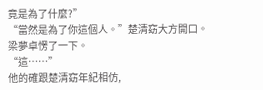竟是為了什麼?”
“當然是為了你這個人。”楚清窈大方開口。
梁夢卓愣了一下。
“這……”
他的確跟楚清窈年紀相仿,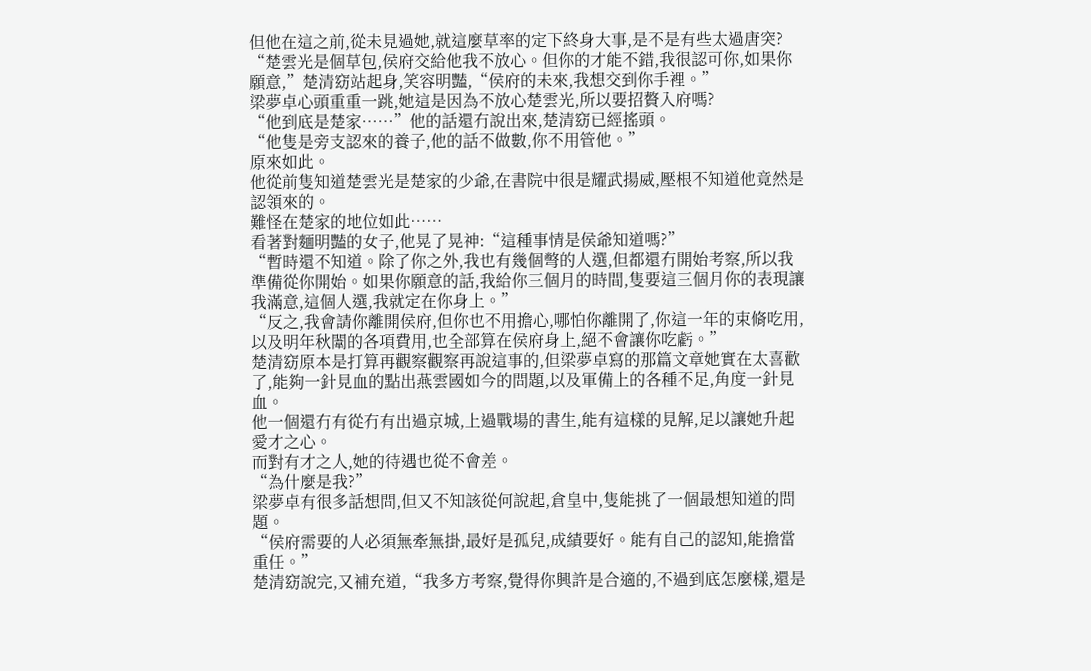但他在這之前,從未見過她,就這麼草率的定下終身大事,是不是有些太過唐突?
“楚雲光是個草包,侯府交給他我不放心。但你的才能不錯,我很認可你,如果你願意,”楚清窈站起身,笑容明豔,“侯府的未來,我想交到你手裡。”
梁夢卓心頭重重一跳,她這是因為不放心楚雲光,所以要招贅入府嗎?
“他到底是楚家……”他的話還冇說出來,楚清窈已經搖頭。
“他隻是旁支認來的養子,他的話不做數,你不用管他。”
原來如此。
他從前隻知道楚雲光是楚家的少爺,在書院中很是耀武揚威,壓根不知道他竟然是認領來的。
難怪在楚家的地位如此……
看著對麵明豔的女子,他晃了晃神:“這種事情是侯爺知道嗎?”
“暫時還不知道。除了你之外,我也有幾個彆的人選,但都還冇開始考察,所以我準備從你開始。如果你願意的話,我給你三個月的時間,隻要這三個月你的表現讓我滿意,這個人選,我就定在你身上。”
“反之,我會請你離開侯府,但你也不用擔心,哪怕你離開了,你這一年的束脩吃用,以及明年秋闈的各項費用,也全部算在侯府身上,絕不會讓你吃虧。”
楚清窈原本是打算再觀察觀察再說這事的,但梁夢卓寫的那篇文章她實在太喜歡了,能夠一針見血的點出燕雲國如今的問題,以及軍備上的各種不足,角度一針見血。
他一個還冇有從冇有出過京城,上過戰場的書生,能有這樣的見解,足以讓她升起愛才之心。
而對有才之人,她的待遇也從不會差。
“為什麼是我?”
梁夢卓有很多話想問,但又不知該從何說起,倉皇中,隻能挑了一個最想知道的問題。
“侯府需要的人必須無牽無掛,最好是孤兒,成績要好。能有自己的認知,能擔當重任。”
楚清窈說完,又補充道,“我多方考察,覺得你興許是合適的,不過到底怎麼樣,還是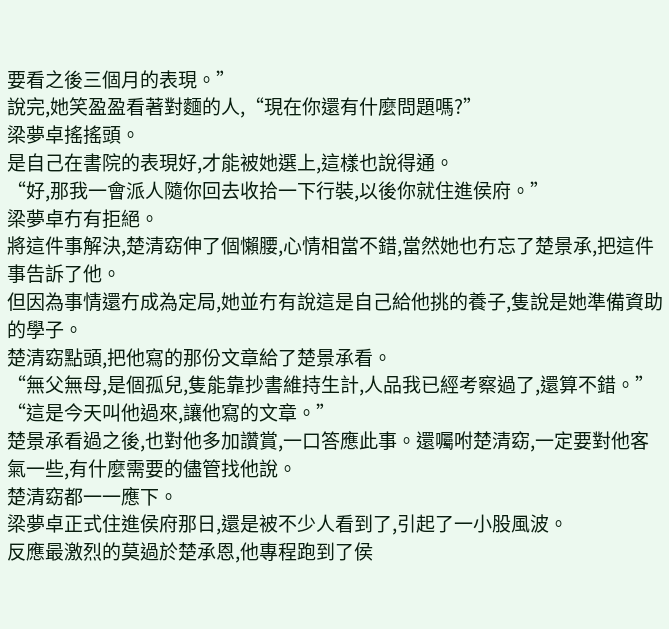要看之後三個月的表現。”
說完,她笑盈盈看著對麵的人,“現在你還有什麼問題嗎?”
梁夢卓搖搖頭。
是自己在書院的表現好,才能被她選上,這樣也說得通。
“好,那我一會派人隨你回去收拾一下行裝,以後你就住進侯府。”
梁夢卓冇有拒絕。
將這件事解決,楚清窈伸了個懶腰,心情相當不錯,當然她也冇忘了楚景承,把這件事告訴了他。
但因為事情還冇成為定局,她並冇有說這是自己給他挑的養子,隻說是她準備資助的學子。
楚清窈點頭,把他寫的那份文章給了楚景承看。
“無父無母,是個孤兒,隻能靠抄書維持生計,人品我已經考察過了,還算不錯。”
“這是今天叫他過來,讓他寫的文章。”
楚景承看過之後,也對他多加讚賞,一口答應此事。還囑咐楚清窈,一定要對他客氣一些,有什麼需要的儘管找他說。
楚清窈都一一應下。
梁夢卓正式住進侯府那日,還是被不少人看到了,引起了一小股風波。
反應最激烈的莫過於楚承恩,他專程跑到了侯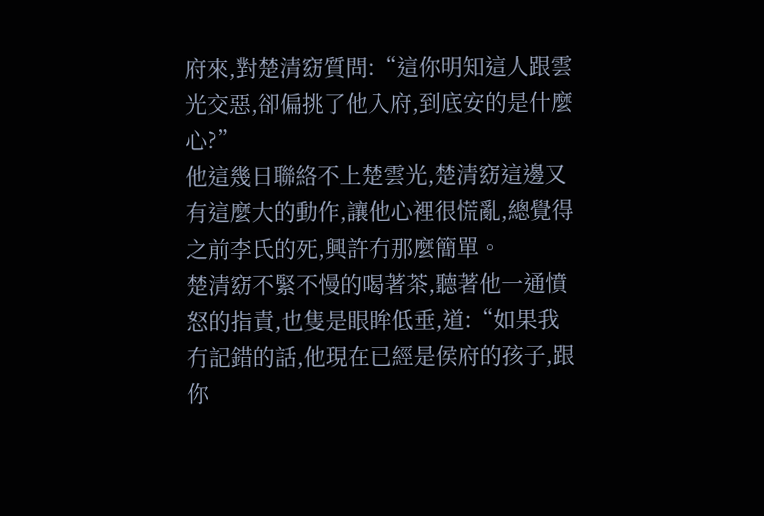府來,對楚清窈質問:“這你明知這人跟雲光交惡,卻偏挑了他入府,到底安的是什麼心?”
他這幾日聯絡不上楚雲光,楚清窈這邊又有這麼大的動作,讓他心裡很慌亂,總覺得之前李氏的死,興許冇那麼簡單。
楚清窈不緊不慢的喝著茶,聽著他一通憤怒的指責,也隻是眼眸低垂,道:“如果我冇記錯的話,他現在已經是侯府的孩子,跟你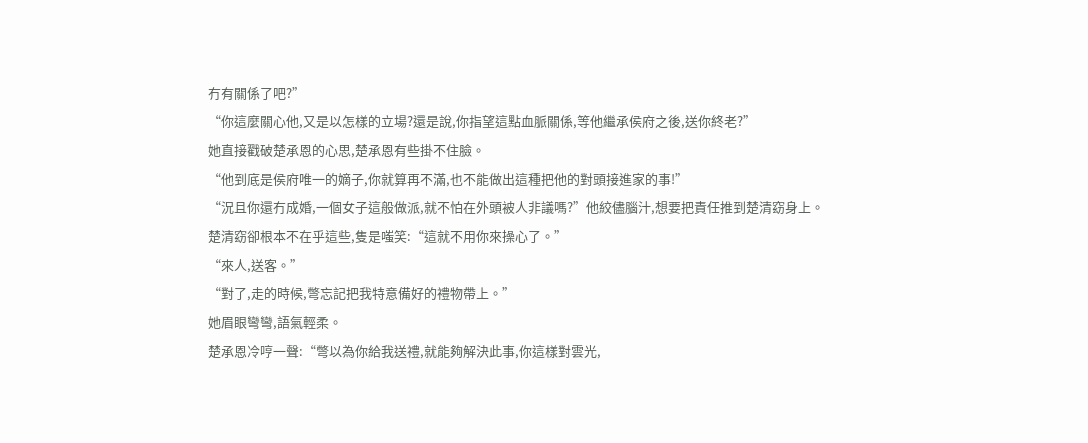冇有關係了吧?”
“你這麼關心他,又是以怎樣的立場?還是說,你指望這點血脈關係,等他繼承侯府之後,送你終老?”
她直接戳破楚承恩的心思,楚承恩有些掛不住臉。
“他到底是侯府唯一的嫡子,你就算再不滿,也不能做出這種把他的對頭接進家的事!”
“況且你還冇成婚,一個女子這般做派,就不怕在外頭被人非議嗎?”他絞儘腦汁,想要把責任推到楚清窈身上。
楚清窈卻根本不在乎這些,隻是嗤笑:“這就不用你來操心了。”
“來人,送客。”
“對了,走的時候,彆忘記把我特意備好的禮物帶上。”
她眉眼彎彎,語氣輕柔。
楚承恩冷哼一聲:“彆以為你給我送禮,就能夠解決此事,你這樣對雲光,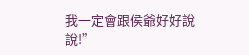我一定會跟侯爺好好說說!”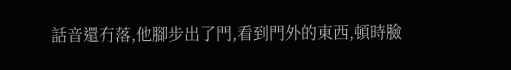話音還冇落,他腳步出了門,看到門外的東西,頓時臉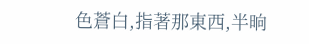色蒼白,指著那東西,半晌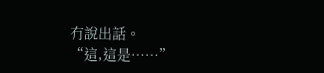冇說出話。
“這,這是……”